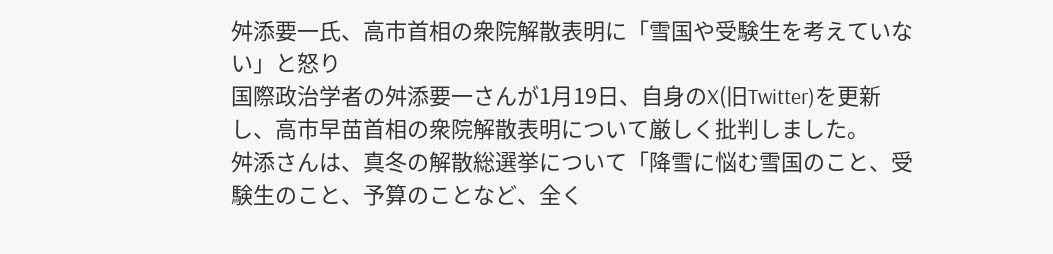舛添要一氏、高市首相の衆院解散表明に「雪国や受験生を考えていない」と怒り
国際政治学者の舛添要一さんが1月19日、自身のX(旧Twitter)を更新し、高市早苗首相の衆院解散表明について厳しく批判しました。
舛添さんは、真冬の解散総選挙について「降雪に悩む雪国のこと、受験生のこと、予算のことなど、全く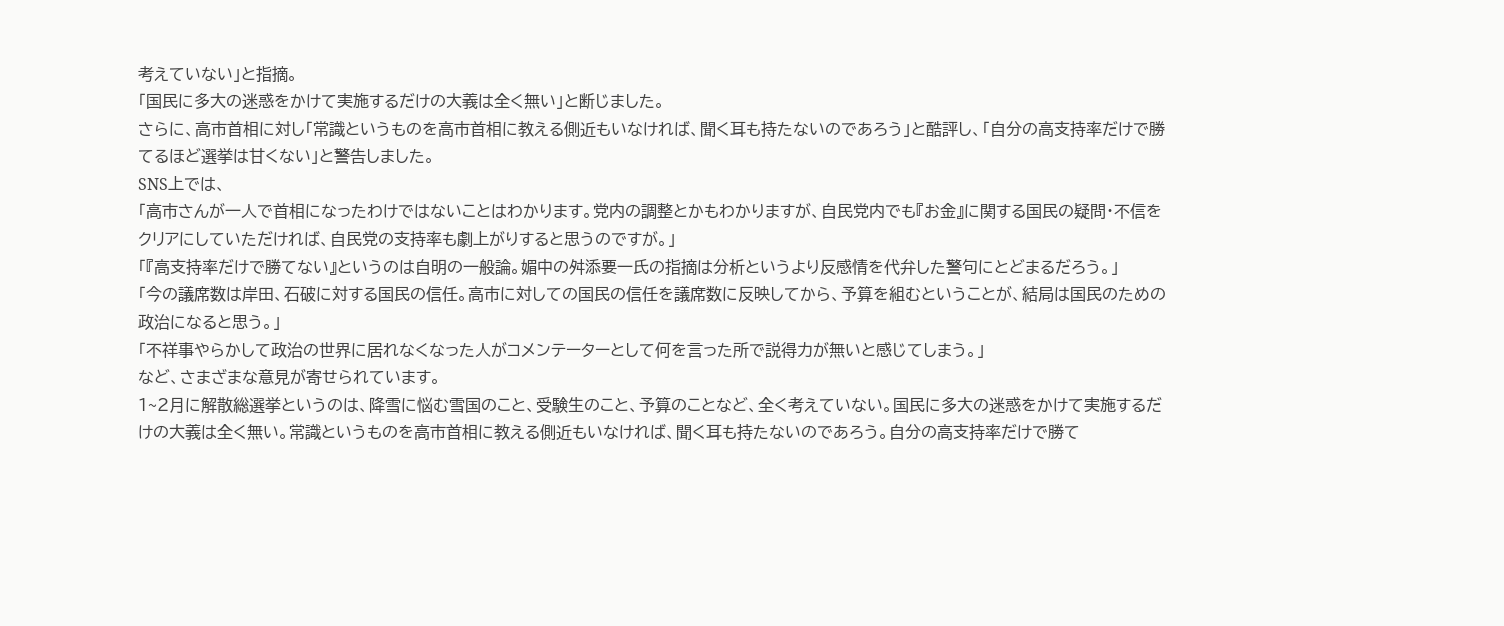考えていない」と指摘。
「国民に多大の迷惑をかけて実施するだけの大義は全く無い」と断じました。
さらに、高市首相に対し「常識というものを高市首相に教える側近もいなければ、聞く耳も持たないのであろう」と酷評し、「自分の高支持率だけで勝てるほど選挙は甘くない」と警告しました。
SNS上では、
「高市さんが一人で首相になったわけではないことはわかります。党内の調整とかもわかりますが、自民党内でも『お金』に関する国民の疑問・不信をクリアにしていただければ、自民党の支持率も劇上がりすると思うのですが。」
「『高支持率だけで勝てない』というのは自明の一般論。媚中の舛添要一氏の指摘は分析というより反感情を代弁した警句にとどまるだろう。」
「今の議席数は岸田、石破に対する国民の信任。高市に対しての国民の信任を議席数に反映してから、予算を組むということが、結局は国民のための政治になると思う。」
「不祥事やらかして政治の世界に居れなくなった人がコメンテーターとして何を言った所で説得力が無いと感じてしまう。」
など、さまざまな意見が寄せられています。
1~2月に解散総選挙というのは、降雪に悩む雪国のこと、受験生のこと、予算のことなど、全く考えていない。国民に多大の迷惑をかけて実施するだけの大義は全く無い。常識というものを高市首相に教える側近もいなければ、聞く耳も持たないのであろう。自分の高支持率だけで勝て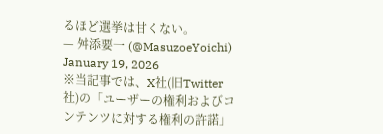るほど選挙は甘くない。
— 舛添要一 (@MasuzoeYoichi) January 19, 2026
※当記事では、X社(旧Twitter社)の「ユーザーの権利およびコンテンツに対する権利の許諾」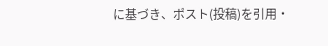に基づき、ポスト(投稿)を引用・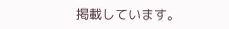掲載しています。